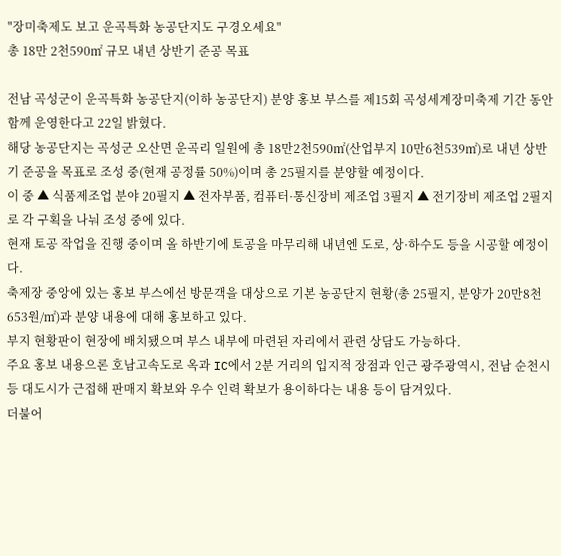"장미축제도 보고 운곡특화 농공단지도 구경오세요"
총 18만 2천590㎡ 규모 내년 상반기 준공 목표

전남 곡성군이 운곡특화 농공단지(이하 농공단지) 분양 홍보 부스를 제15회 곡성세계장미축제 기간 동안 함께 운영한다고 22일 밝혔다.
해당 농공단지는 곡성군 오산면 운곡리 일원에 총 18만2천590㎡(산업부지 10만6천539㎡)로 내년 상반기 준공을 목표로 조성 중(현재 공정률 50%)이며 총 25필지를 분양할 예정이다.
이 중 ▲ 식품제조업 분야 20필지 ▲ 전자부품, 컴퓨터·통신장비 제조업 3필지 ▲ 전기장비 제조업 2필지로 각 구획을 나눠 조성 중에 있다.
현재 토공 작업을 진행 중이며 올 하반기에 토공을 마무리해 내년엔 도로, 상·하수도 등을 시공할 예정이다.
축제장 중앙에 있는 홍보 부스에선 방문객을 대상으로 기본 농공단지 현황(총 25필지, 분양가 20만8천653원/㎡)과 분양 내용에 대해 홍보하고 있다.
부지 현황판이 현장에 배치됐으며 부스 내부에 마련된 자리에서 관련 상담도 가능하다.
주요 홍보 내용으론 호남고속도로 옥과 IC에서 2분 거리의 입지적 장점과 인근 광주광역시, 전남 순천시 등 대도시가 근접해 판매지 확보와 우수 인력 확보가 용이하다는 내용 등이 담겨있다.
더불어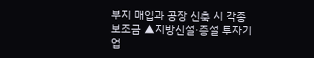부지 매입과 공장 신축 시 각종 보조금 ▲지방신설·증설 투자기업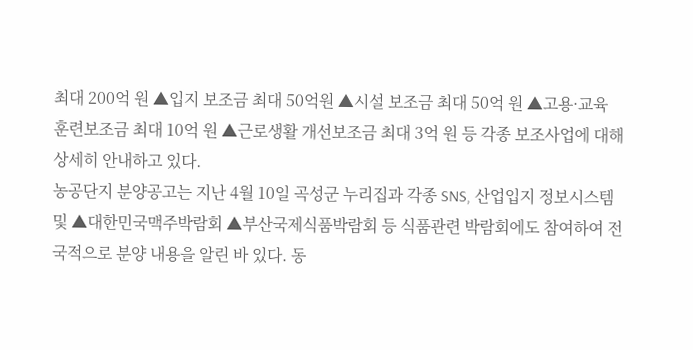최대 200억 원 ▲입지 보조금 최대 50억원 ▲시설 보조금 최대 50억 원 ▲고용·교육 훈련보조금 최대 10억 원 ▲근로생활 개선보조금 최대 3억 원 등 각종 보조사업에 대해 상세히 안내하고 있다.
농공단지 분양공고는 지난 4월 10일 곡성군 누리집과 각종 SNS, 산업입지 정보시스템 및 ▲대한민국맥주박람회 ▲부산국제식품박람회 등 식품관련 박람회에도 참여하여 전국적으로 분양 내용을 알린 바 있다. 동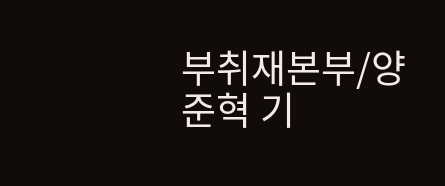부취재본부/양준혁 기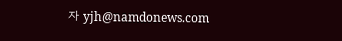자 yjh@namdonews.com